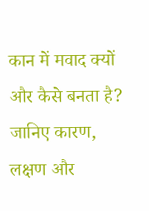कान में मवाद क्यों और कैसे बनता है?
जानिए कारण, लक्षण और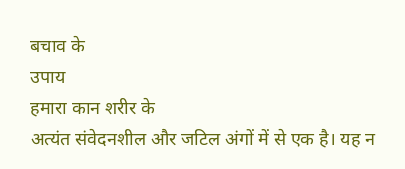बचाव के
उपाय
हमारा कान शरीर के
अत्यंत संवेदनशील और जटिल अंगों में से एक है। यह न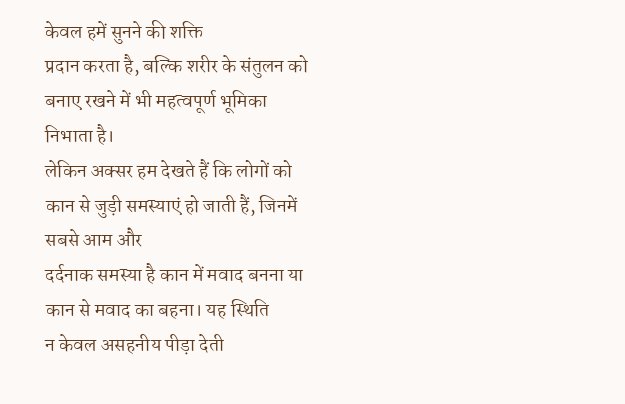केवल हमें सुनने की शक्ति
प्रदान करता है, बल्कि शरीर के संतुलन को बनाए रखने में भी महत्वपूर्ण भूमिका निभाता है।
लेकिन अक्सर हम देखते हैं कि लोगों को कान से जुड़ी समस्याएं हो जाती हैं, जिनमें सबसे आम और
दर्दनाक समस्या है कान में मवाद बनना या कान से मवाद का बहना। यह स्थिति
न केवल असहनीय पीड़ा देती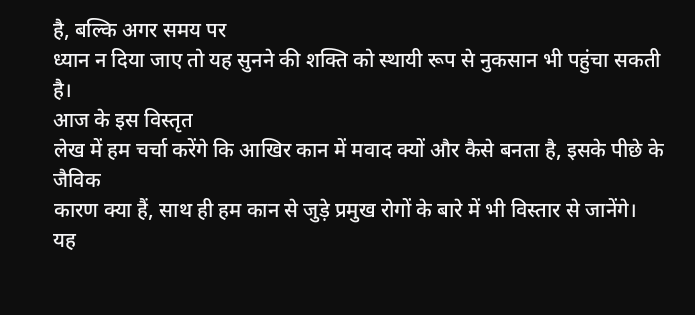है, बल्कि अगर समय पर
ध्यान न दिया जाए तो यह सुनने की शक्ति को स्थायी रूप से नुकसान भी पहुंचा सकती
है।
आज के इस विस्तृत
लेख में हम चर्चा करेंगे कि आखिर कान में मवाद क्यों और कैसे बनता है, इसके पीछे के जैविक
कारण क्या हैं, साथ ही हम कान से जुड़े प्रमुख रोगों के बारे में भी विस्तार से जानेंगे।
यह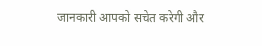जानकारी आपको सचेत करेगी और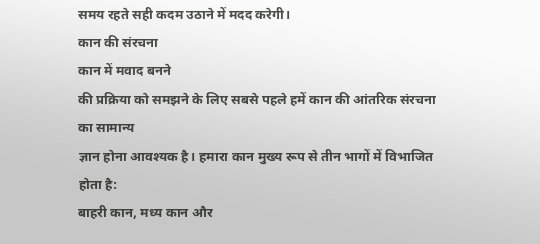समय रहते सही कदम उठाने में मदद करेगी।
कान की संरचना
कान में मवाद बनने
की प्रक्रिया को समझने के लिए सबसे पहले हमें कान की आंतरिक संरचना का सामान्य
ज्ञान होना आवश्यक है। हमारा कान मुख्य रूप से तीन भागों में विभाजित होता है:
बाहरी कान, मध्य कान और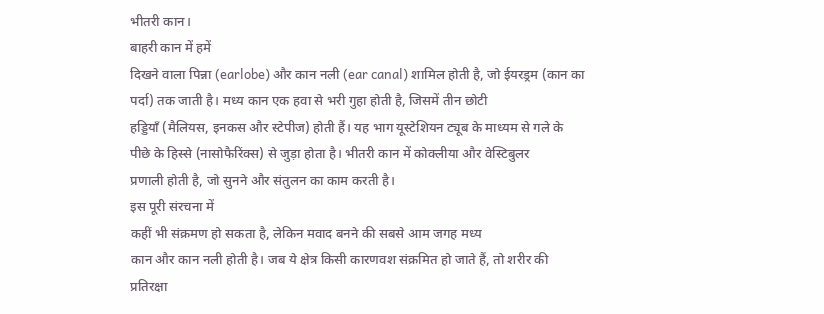भीतरी कान।
बाहरी कान में हमें
दिखने वाला पिन्ना (earlobe) और कान नली (ear canal) शामिल होती है, जो ईयरड्रम (कान का
पर्दा) तक जाती है। मध्य कान एक हवा से भरी गुहा होती है, जिसमें तीन छोटी
हड्डियाँ (मैलियस, इनकस और स्टेपीज) होती हैं। यह भाग यूस्टेशियन ट्यूब के माध्यम से गले के
पीछे के हिस्से (नासोफैरिंक्स) से जुड़ा होता है। भीतरी कान में कोक्लीया और वेस्टिबुलर
प्रणाली होती है, जो सुनने और संतुलन का काम करती है।
इस पूरी संरचना में
कहीं भी संक्रमण हो सकता है, लेकिन मवाद बनने की सबसे आम जगह मध्य
कान और कान नली होती है। जब ये क्षेत्र किसी कारणवश संक्रमित हो जाते हैं, तो शरीर की
प्रतिरक्षा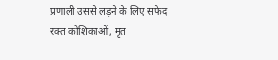प्रणाली उससे लड़ने के लिए सफेद रक्त कोशिकाओं, मृत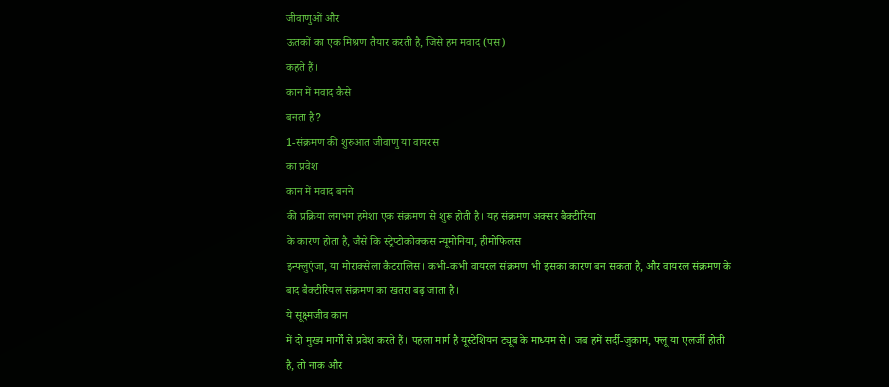जीवाणुओं और
ऊतकों का एक मिश्रण तैयार करती है, जिसे हम मवाद (पस)
कहते हैं।
कान में मवाद कैसे
बनता है?
1-संक्रमण की शुरुआत जीवाणु या वायरस
का प्रवेश
कान में मवाद बनने
की प्रक्रिया लगभग हमेशा एक संक्रमण से शुरू होती है। यह संक्रमण अक्सर बैक्टीरिया
के कारण होता है, जैसे कि स्ट्रेप्टोकोक्कस न्यूमोनिया, हीमोफिलस
इन्फ्लुएंजा, या मोराक्सेला कैटरालिस। कभी-कभी वायरल संक्रमण भी इसका कारण बन सकता है, और वायरल संक्रमण के
बाद बैक्टीरियल संक्रमण का खतरा बढ़ जाता है।
ये सूक्ष्मजीव कान
में दो मुख्य मार्गों से प्रवेश करते हैं। पहला मार्ग है यूस्टेशियन ट्यूब के माध्यम से। जब हमें सर्दी-जुकाम, फ्लू या एलर्जी होती
है, तो नाक और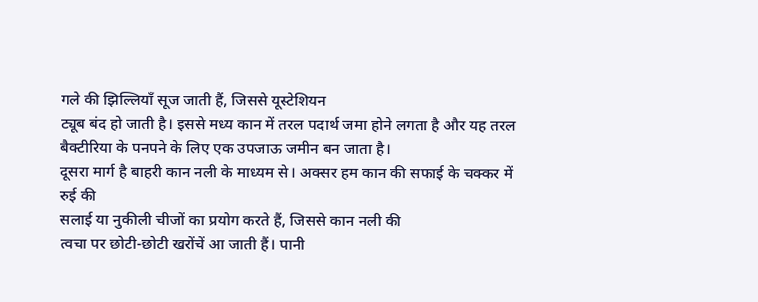गले की झिल्लियाँ सूज जाती हैं, जिससे यूस्टेशियन
ट्यूब बंद हो जाती है। इससे मध्य कान में तरल पदार्थ जमा होने लगता है और यह तरल
बैक्टीरिया के पनपने के लिए एक उपजाऊ जमीन बन जाता है।
दूसरा मार्ग है बाहरी कान नली के माध्यम से। अक्सर हम कान की सफाई के चक्कर में रुई की
सलाई या नुकीली चीजों का प्रयोग करते हैं, जिससे कान नली की
त्वचा पर छोटी-छोटी खरोंचें आ जाती हैं। पानी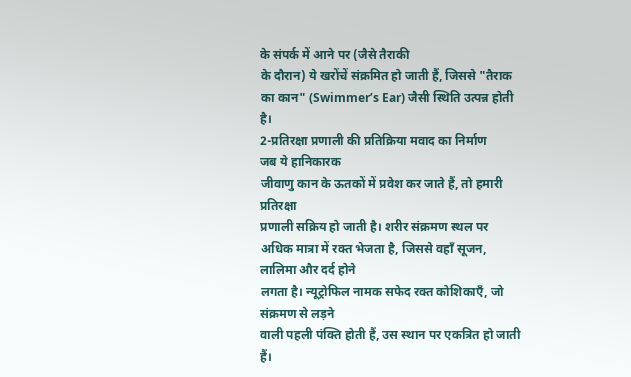के संपर्क में आने पर (जैसे तैराकी
के दौरान) ये खरोंचें संक्रमित हो जाती हैं, जिससे "तैराक
का कान" (Swimmer’s Ear) जैसी स्थिति उत्पन्न होती है।
2-प्रतिरक्षा प्रणाली की प्रतिक्रिया मवाद का निर्माण
जब ये हानिकारक
जीवाणु कान के ऊतकों में प्रवेश कर जाते हैं, तो हमारी प्रतिरक्षा
प्रणाली सक्रिय हो जाती है। शरीर संक्रमण स्थल पर अधिक मात्रा में रक्त भेजता है, जिससे वहाँ सूजन, लालिमा और दर्द होने
लगता है। न्यूट्रोफिल नामक सफेद रक्त कोशिकाएँ, जो संक्रमण से लड़ने
वाली पहली पंक्ति होती हैं, उस स्थान पर एकत्रित हो जाती हैं।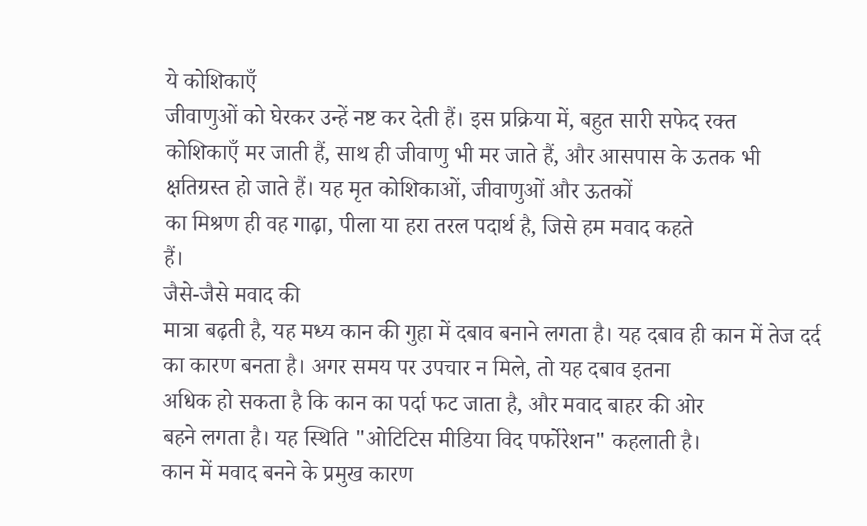ये कोशिकाएँ
जीवाणुओं को घेरकर उन्हें नष्ट कर देती हैं। इस प्रक्रिया में, बहुत सारी सफेद रक्त
कोशिकाएँ मर जाती हैं, साथ ही जीवाणु भी मर जाते हैं, और आसपास के ऊतक भी
क्षतिग्रस्त हो जाते हैं। यह मृत कोशिकाओं, जीवाणुओं और ऊतकों
का मिश्रण ही वह गाढ़ा, पीला या हरा तरल पदार्थ है, जिसे हम मवाद कहते
हैं।
जैसे-जैसे मवाद की
मात्रा बढ़ती है, यह मध्य कान की गुहा में दबाव बनाने लगता है। यह दबाव ही कान में तेज दर्द
का कारण बनता है। अगर समय पर उपचार न मिले, तो यह दबाव इतना
अधिक हो सकता है कि कान का पर्दा फट जाता है, और मवाद बाहर की ओर
बहने लगता है। यह स्थिति "ओटिटिस मीडिया विद पर्फोरेशन" कहलाती है।
कान में मवाद बनने के प्रमुख कारण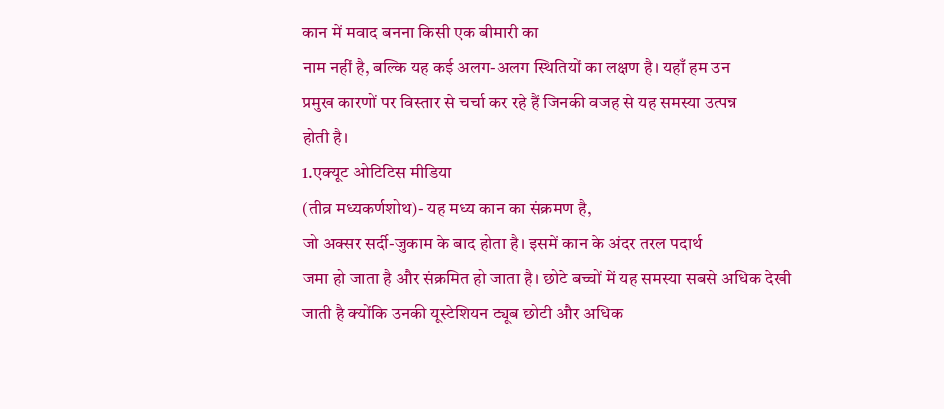कान में मवाद बनना किसी एक बीमारी का
नाम नहीं है, बल्कि यह कई अलग-अलग स्थितियों का लक्षण है। यहाँ हम उन
प्रमुख कारणों पर विस्तार से चर्चा कर रहे हैं जिनकी वजह से यह समस्या उत्पन्न
होती है।
1.एक्यूट ओटिटिस मीडिया
(तीव्र मध्यकर्णशोथ)- यह मध्य कान का संक्रमण है,
जो अक्सर सर्दी-जुकाम के बाद होता है। इसमें कान के अंदर तरल पदार्थ
जमा हो जाता है और संक्रमित हो जाता है। छोटे बच्चों में यह समस्या सबसे अधिक देखी
जाती है क्योंकि उनकी यूस्टेशियन ट्यूब छोटी और अधिक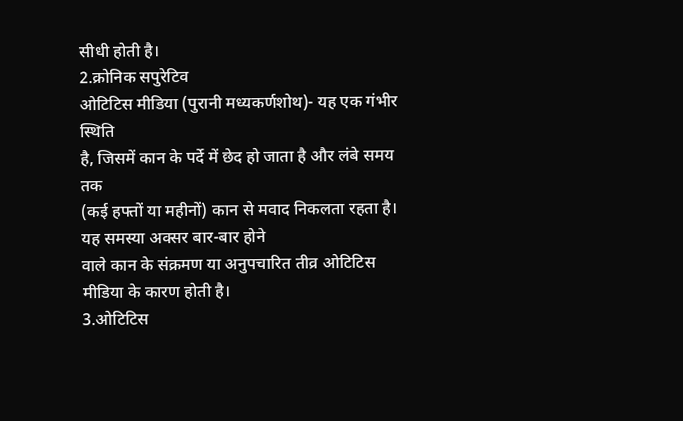सीधी होती है।
2.क्रोनिक सपुरेटिव
ओटिटिस मीडिया (पुरानी मध्यकर्णशोथ)- यह एक गंभीर स्थिति
है, जिसमें कान के पर्दे में छेद हो जाता है और लंबे समय तक
(कई हफ्तों या महीनों) कान से मवाद निकलता रहता है। यह समस्या अक्सर बार-बार होने
वाले कान के संक्रमण या अनुपचारित तीव्र ओटिटिस मीडिया के कारण होती है।
3.ओटिटिस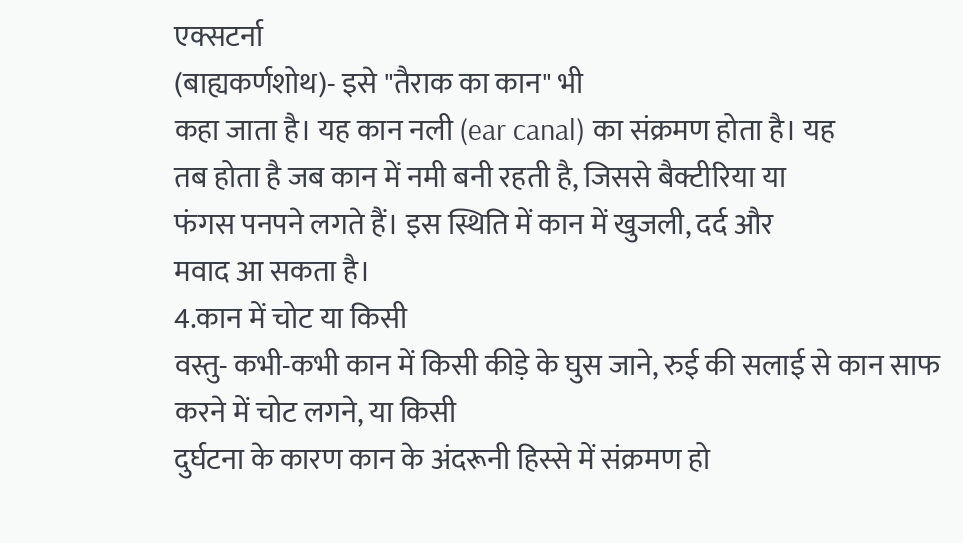एक्सटर्ना
(बाह्यकर्णशोथ)- इसे "तैराक का कान" भी
कहा जाता है। यह कान नली (ear canal) का संक्रमण होता है। यह
तब होता है जब कान में नमी बनी रहती है, जिससे बैक्टीरिया या
फंगस पनपने लगते हैं। इस स्थिति में कान में खुजली, दर्द और
मवाद आ सकता है।
4.कान में चोट या किसी
वस्तु- कभी-कभी कान में किसी कीड़े के घुस जाने, रुई की सलाई से कान साफ करने में चोट लगने, या किसी
दुर्घटना के कारण कान के अंदरूनी हिस्से में संक्रमण हो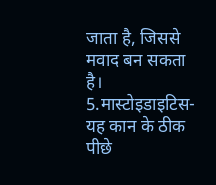जाता है, जिससे मवाद बन सकता है।
5.मास्टोइडाइटिस- यह कान के ठीक पीछे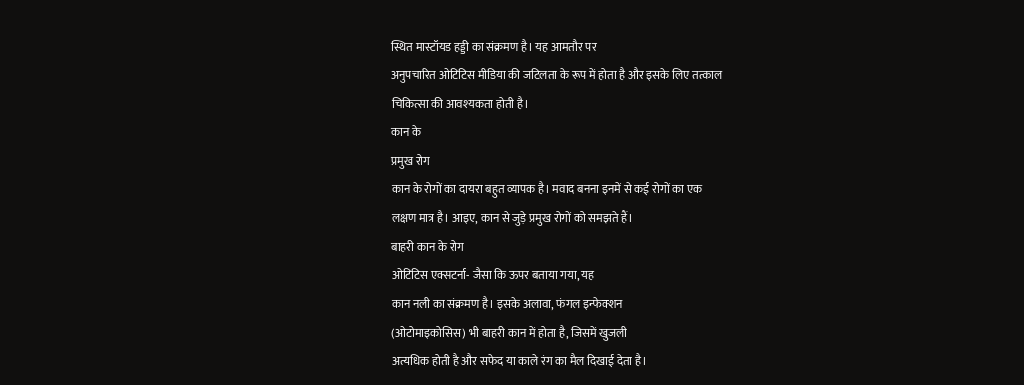स्थित मास्टॉयड हड्डी का संक्रमण है। यह आमतौर पर
अनुपचारित ओटिटिस मीडिया की जटिलता के रूप में होता है और इसके लिए तत्काल
चिकित्सा की आवश्यकता होती है।
कान के
प्रमुख रोग
कान के रोगों का दायरा बहुत व्यापक है। मवाद बनना इनमें से कई रोगों का एक
लक्षण मात्र है। आइए, कान से जुड़े प्रमुख रोगों को समझते हैं।
बाहरी कान के रोग
ओटिटिस एक्सटर्ना- जैसा कि ऊपर बताया गया, यह
कान नली का संक्रमण है। इसके अलावा, फंगल इन्फेक्शन
(ओटोमाइकोसिस) भी बाहरी कान में होता है, जिसमें खुजली
अत्यधिक होती है और सफेद या काले रंग का मैल दिखाई देता है।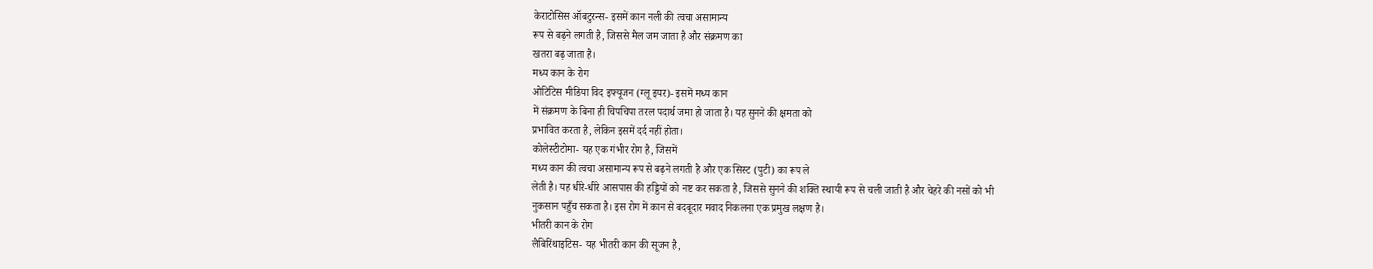केराटोसिस ऑबटुरन्स- इसमें कान नली की त्वचा असामान्य
रूप से बढ़ने लगती है, जिससे मैल जम जाता है और संक्रमण का
खतरा बढ़ जाता है।
मध्य कान के रोग
ओटिटिस मीडिया विद इफ्यूजन (ग्लू इयर)- इसमें मध्य कान
में संक्रमण के बिना ही चिपचिपा तरल पदार्थ जमा हो जाता है। यह सुनने की क्षमता को
प्रभावित करता है, लेकिन इसमें दर्द नहीं होता।
कोलेस्टीटोमा- यह एक गंभीर रोग है, जिसमें
मध्य कान की त्वचा असामान्य रूप से बढ़ने लगती है और एक सिस्ट (पुटी) का रूप ले
लेती है। यह धीरे-धीरे आसपास की हड्डियों को नष्ट कर सकता है, जिससे सुनने की शक्ति स्थायी रूप से चली जाती है और चेहरे की नसों को भी
नुकसान पहुँच सकता है। इस रोग में कान से बदबूदार मवाद निकलना एक प्रमुख लक्षण है।
भीतरी कान के रोग
लैबिरिंथाइटिस- यह भीतरी कान की सूजन है,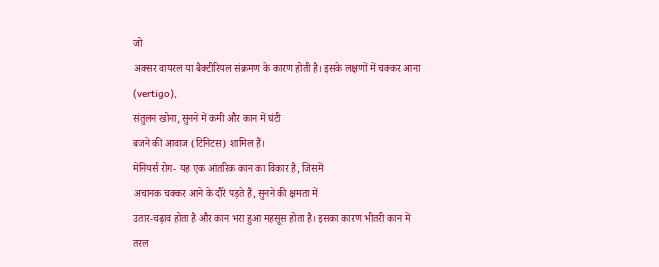जो
अक्सर वायरल या बैक्टीरियल संक्रमण के कारण होती है। इसके लक्षणों में चक्कर आना (vertigo),
संतुलन खोना, सुनने में कमी और कान में घंटी
बजने की आवाज (टिनिटस) शामिल हैं।
मेनियर्स रोग- यह एक आंतरिक कान का विकार है, जिसमें
अचानक चक्कर आने के दौरे पड़ते हैं, सुनने की क्षमता में
उतार-चढ़ाव होता है और कान भरा हुआ महसूस होता है। इसका कारण भीतरी कान में तरल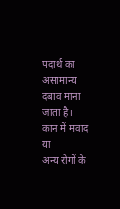पदार्थ का असामान्य दबाव माना जाता है।
कान में मवाद या
अन्य रोगों के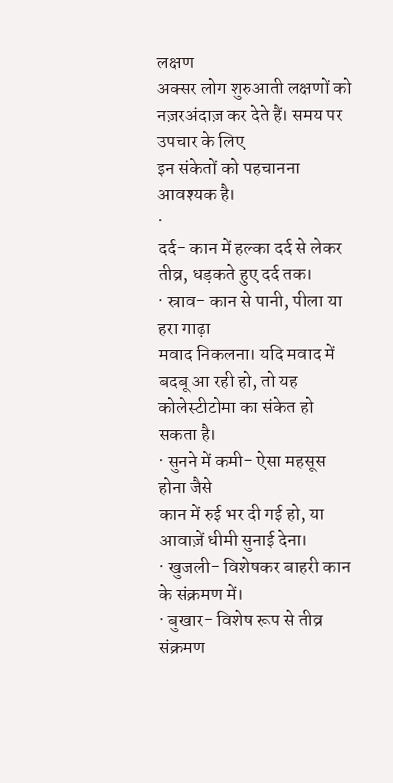लक्षण
अक्सर लोग शुरुआती लक्षणों को नज़रअंदाज़ कर देते हैं। समय पर उपचार के लिए
इन संकेतों को पहचानना आवश्यक है।
·
दर्द- कान में हल्का दर्द से लेकर तीव्र, धड़कते हुए दर्द तक।
· स्राव- कान से पानी, पीला या हरा गाढ़ा
मवाद निकलना। यदि मवाद में बदबू आ रही हो, तो यह कोलेस्टीटोमा का संकेत हो सकता है।
· सुनने में कमी- ऐसा महसूस होना जैसे
कान में रुई भर दी गई हो, या आवाज़ें धीमी सुनाई देना।
· खुजली- विशेषकर बाहरी कान
के संक्रमण में।
· बुखार- विशेष रूप से तीव्र
संक्रमण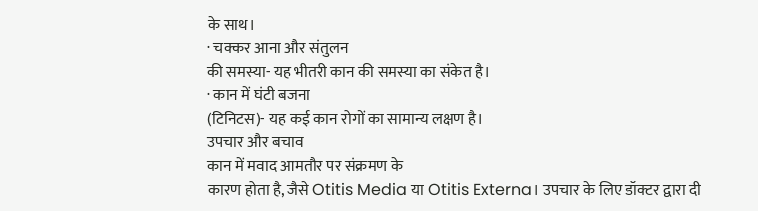के साथ।
· चक्कर आना और संतुलन
की समस्या- यह भीतरी कान की समस्या का संकेत है।
· कान में घंटी बजना
(टिनिटस)- यह कई कान रोगों का सामान्य लक्षण है।
उपचार और बचाव
कान में मवाद आमतौर पर संक्रमण के
कारण होता है, जैसे Otitis Media या Otitis Externa। उपचार के लिए डॉक्टर द्वारा दी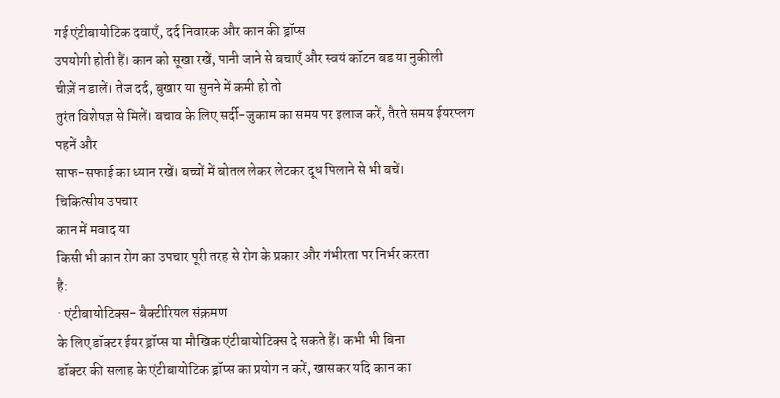गई एंटीबायोटिक दवाएँ, दर्द निवारक और कान की ड्रॉप्स
उपयोगी होती हैं। कान को सूखा रखें, पानी जाने से बचाएँ और स्वयं कॉटन बड या नुकीली
चीज़ें न डालें। तेज दर्द, बुखार या सुनने में कमी हो तो
तुरंत विशेषज्ञ से मिलें। बचाव के लिए सर्दी-जुकाम का समय पर इलाज करें, तैरते समय ईयरप्लग पहनें और
साफ-सफाई का ध्यान रखें। बच्चों में बोतल लेकर लेटकर दूध पिलाने से भी बचें।
चिकित्सीय उपचार
कान में मवाद या
किसी भी कान रोग का उपचार पूरी तरह से रोग के प्रकार और गंभीरता पर निर्भर करता
है:
· एंटीबायोटिक्स- बैक्टीरियल संक्रमण
के लिए डॉक्टर ईयर ड्रॉप्स या मौखिक एंटीबायोटिक्स दे सकते हैं। कभी भी बिना
डॉक्टर की सलाह के एंटीबायोटिक ड्रॉप्स का प्रयोग न करें, खासकर यदि कान का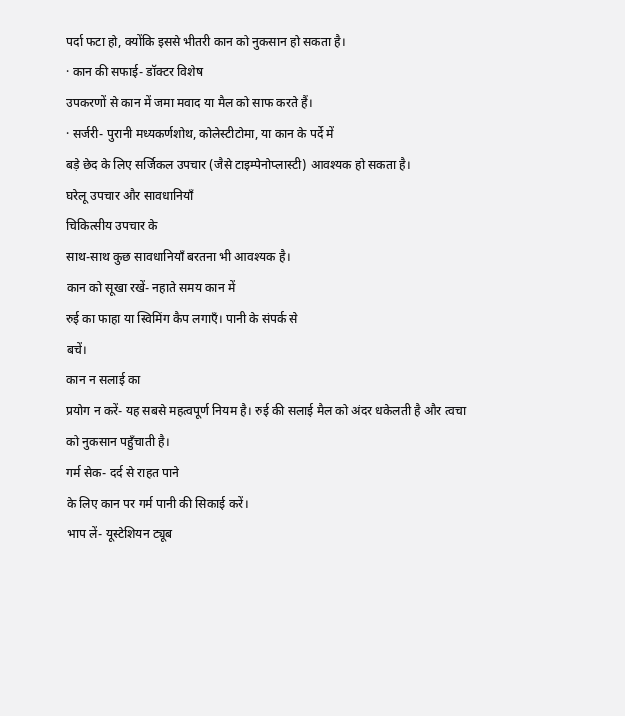पर्दा फटा हो, क्योंकि इससे भीतरी कान को नुकसान हो सकता है।
· कान की सफाई- डॉक्टर विशेष
उपकरणों से कान में जमा मवाद या मैल को साफ करते हैं।
· सर्जरी- पुरानी मध्यकर्णशोथ, कोलेस्टीटोमा, या कान के पर्दे में
बड़े छेद के लिए सर्जिकल उपचार (जैसे टाइम्पेनोप्लास्टी) आवश्यक हो सकता है।
घरेलू उपचार और सावधानियाँ
चिकित्सीय उपचार के
साथ-साथ कुछ सावधानियाँ बरतना भी आवश्यक है।
कान को सूखा रखें- नहाते समय कान में
रुई का फाहा या स्विमिंग कैप लगाएँ। पानी के संपर्क से
बचें।
कान न सलाई का
प्रयोग न करें- यह सबसे महत्वपूर्ण नियम है। रुई की सलाई मैल को अंदर धकेलती है और त्वचा
को नुकसान पहुँचाती है।
गर्म सेक- दर्द से राहत पाने
के लिए कान पर गर्म पानी की सिकाई करें।
भाप लें- यूस्टेशियन ट्यूब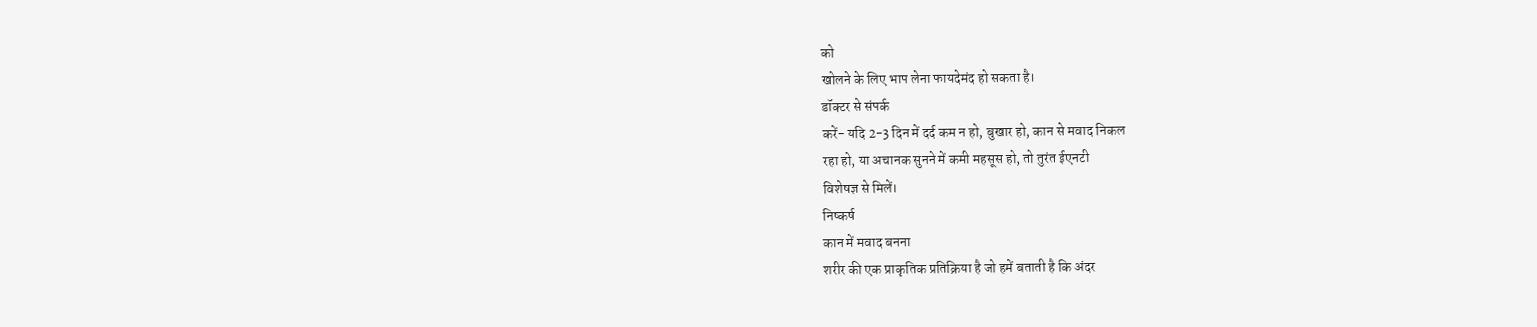को
खोलने के लिए भाप लेना फायदेमंद हो सकता है।
डॉक्टर से संपर्क
करें- यदि 2-3 दिन में दर्द कम न हो, बुखार हो, कान से मवाद निकल
रहा हो, या अचानक सुनने में कमी महसूस हो, तो तुरंत ईएनटी
विशेषज्ञ से मिलें।
निष्कर्ष
कान में मवाद बनना
शरीर की एक प्राकृतिक प्रतिक्रिया है जो हमें बताती है कि अंदर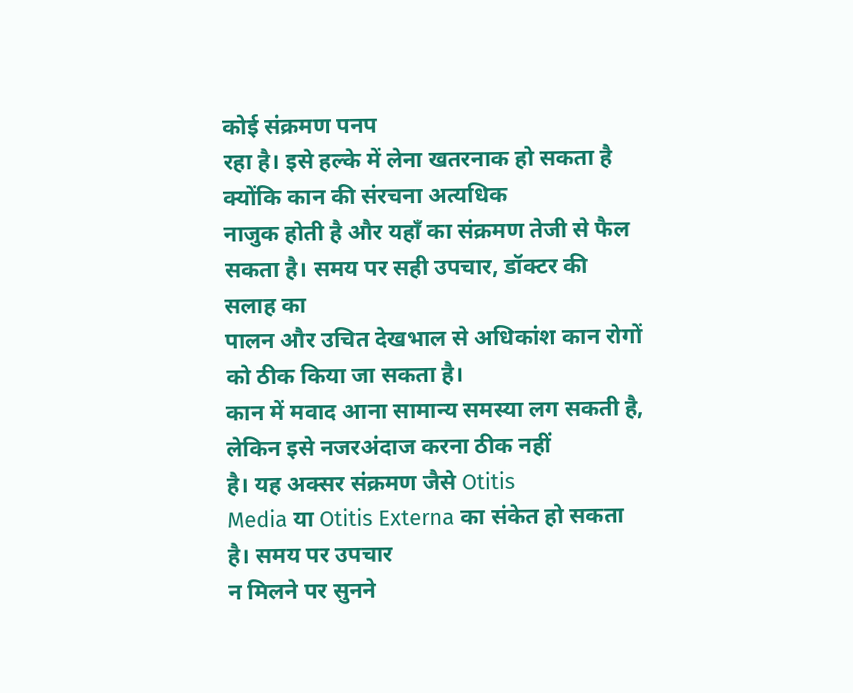कोई संक्रमण पनप
रहा है। इसे हल्के में लेना खतरनाक हो सकता है क्योंकि कान की संरचना अत्यधिक
नाजुक होती है और यहाँ का संक्रमण तेजी से फैल सकता है। समय पर सही उपचार, डॉक्टर की सलाह का
पालन और उचित देखभाल से अधिकांश कान रोगों को ठीक किया जा सकता है।
कान में मवाद आना सामान्य समस्या लग सकती है, लेकिन इसे नजरअंदाज करना ठीक नहीं
है। यह अक्सर संक्रमण जैसे Otitis
Media या Otitis Externa का संकेत हो सकता है। समय पर उपचार
न मिलने पर सुनने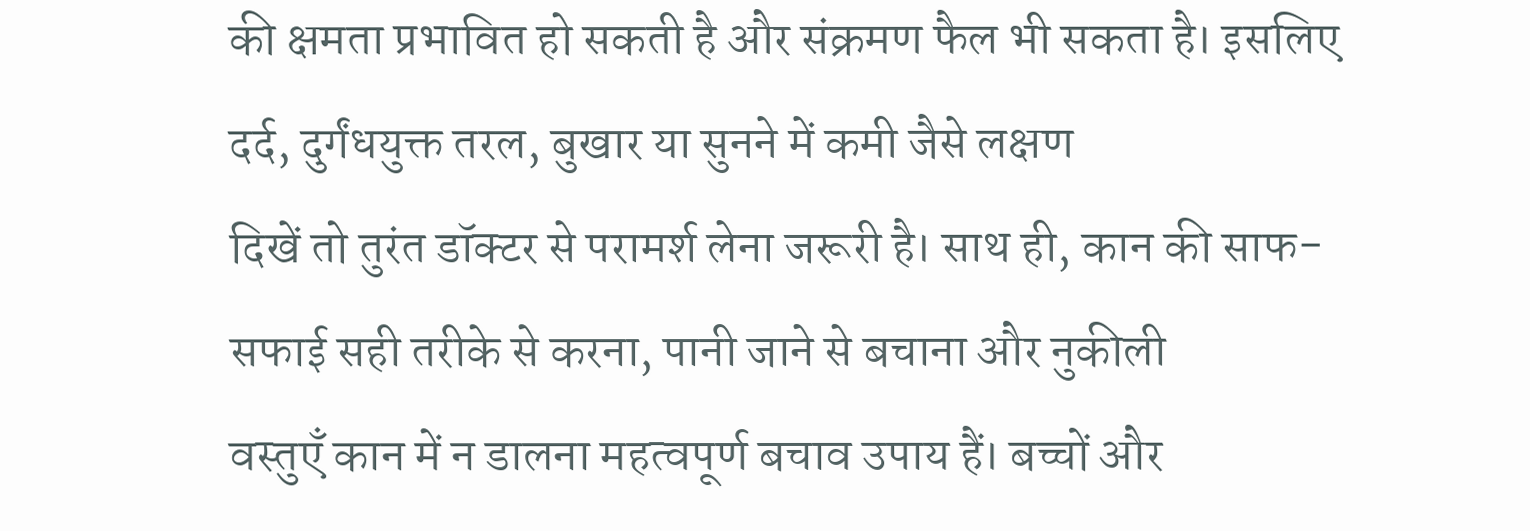की क्षमता प्रभावित हो सकती है और संक्रमण फैल भी सकता है। इसलिए
दर्द, दुर्गंधयुक्त तरल, बुखार या सुनने में कमी जैसे लक्षण
दिखें तो तुरंत डॉक्टर से परामर्श लेना जरूरी है। साथ ही, कान की साफ-सफाई सही तरीके से करना, पानी जाने से बचाना और नुकीली
वस्तुएँ कान में न डालना महत्वपूर्ण बचाव उपाय हैं। बच्चों और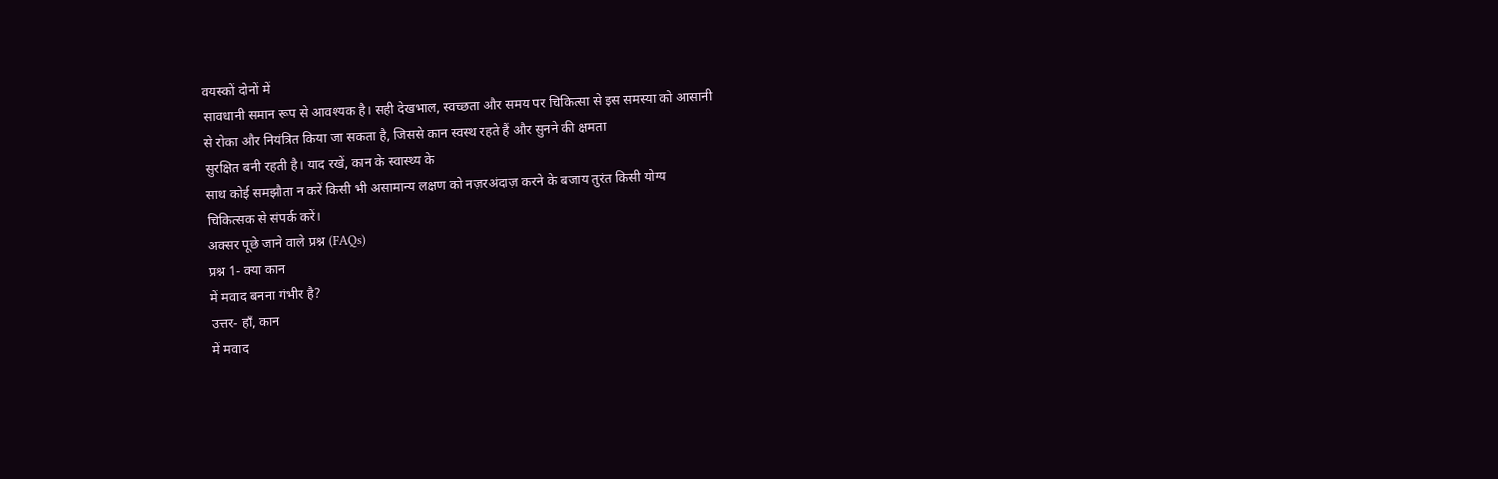वयस्कों दोनों में
सावधानी समान रूप से आवश्यक है। सही देखभाल, स्वच्छता और समय पर चिकित्सा से इस समस्या को आसानी
से रोका और नियंत्रित किया जा सकता है, जिससे कान स्वस्थ रहते हैं और सुनने की क्षमता
सुरक्षित बनी रहती है। याद रखें, कान के स्वास्थ्य के
साथ कोई समझौता न करें किसी भी असामान्य लक्षण को नज़रअंदाज़ करने के बजाय तुरंत किसी योग्य
चिकित्सक से संपर्क करें।
अक्सर पूछे जाने वाले प्रश्न (FAQs)
प्रश्न 1- क्या कान
में मवाद बनना गंभीर है?
उत्तर- हाँ, कान
में मवाद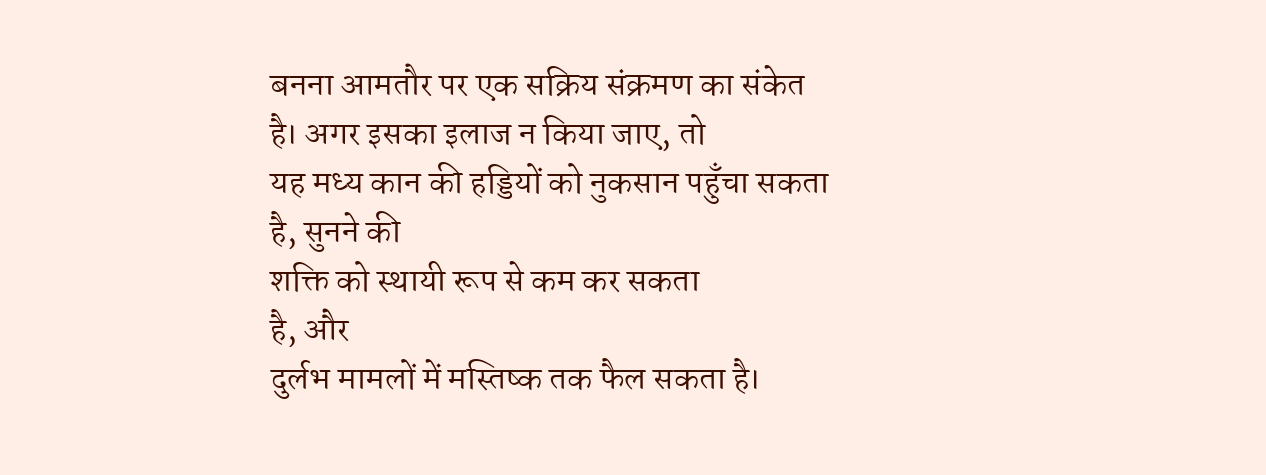बनना आमतौर पर एक सक्रिय संक्रमण का संकेत है। अगर इसका इलाज न किया जाए, तो
यह मध्य कान की हड्डियों को नुकसान पहुँचा सकता है, सुनने की
शक्ति को स्थायी रूप से कम कर सकता
है, और
दुर्लभ मामलों में मस्तिष्क तक फैल सकता है।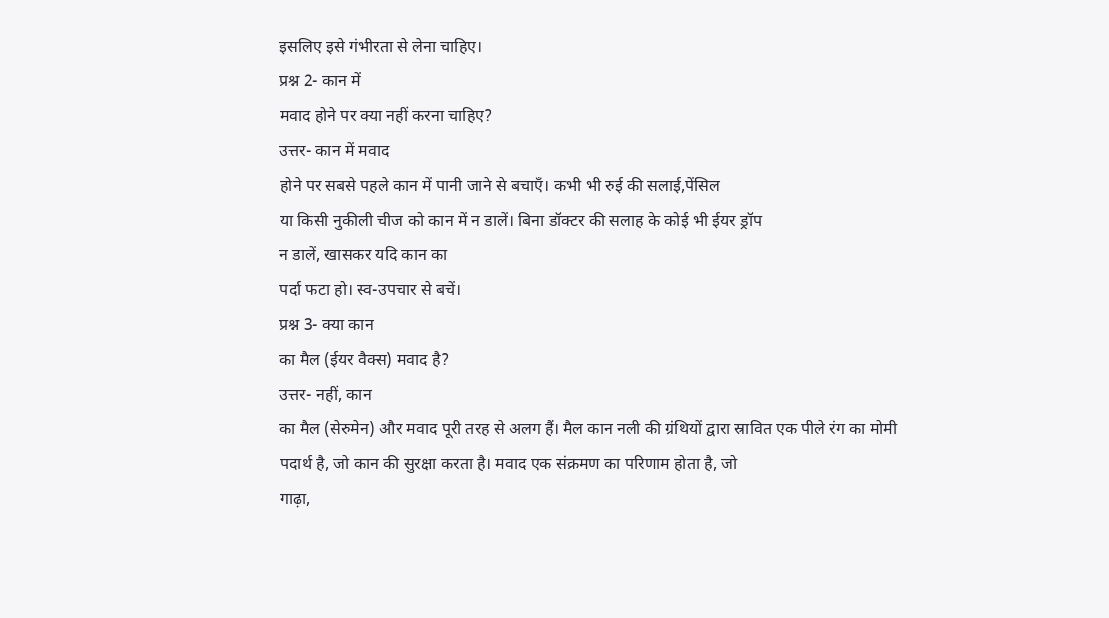इसलिए इसे गंभीरता से लेना चाहिए।
प्रश्न 2- कान में
मवाद होने पर क्या नहीं करना चाहिए?
उत्तर- कान में मवाद
होने पर सबसे पहले कान में पानी जाने से बचाएँ। कभी भी रुई की सलाई,पेंसिल
या किसी नुकीली चीज को कान में न डालें। बिना डॉक्टर की सलाह के कोई भी ईयर ड्रॉप
न डालें, खासकर यदि कान का
पर्दा फटा हो। स्व-उपचार से बचें।
प्रश्न 3- क्या कान
का मैल (ईयर वैक्स) मवाद है?
उत्तर- नहीं, कान
का मैल (सेरुमेन) और मवाद पूरी तरह से अलग हैं। मैल कान नली की ग्रंथियों द्वारा स्रावित एक पीले रंग का मोमी
पदार्थ है, जो कान की सुरक्षा करता है। मवाद एक संक्रमण का परिणाम होता है, जो
गाढ़ा,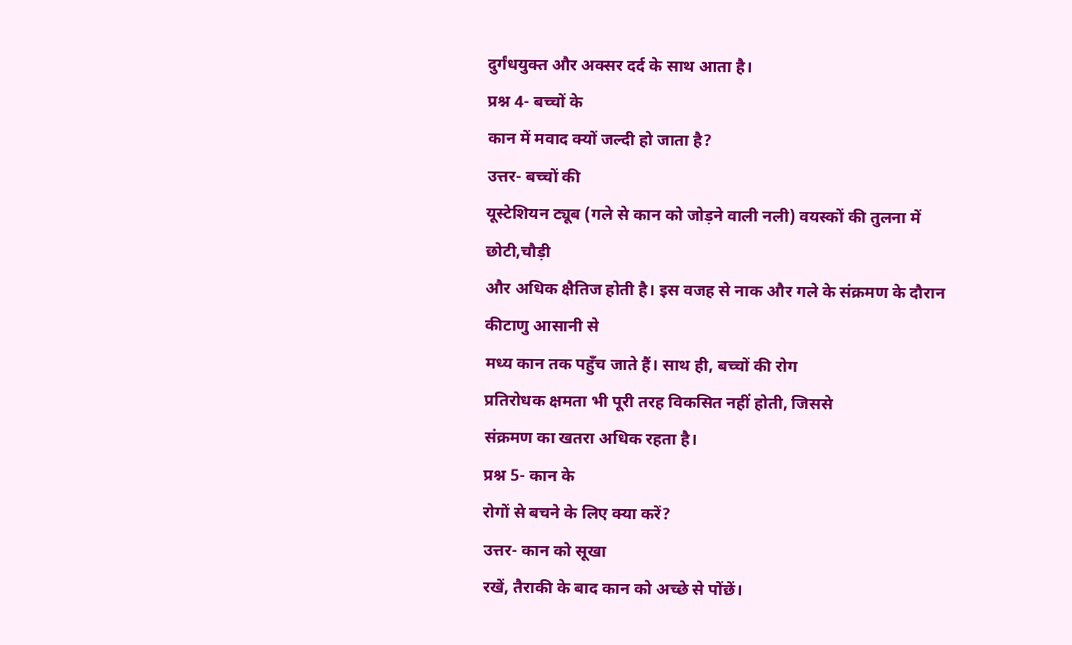दुर्गंधयुक्त और अक्सर दर्द के साथ आता है।
प्रश्न 4- बच्चों के
कान में मवाद क्यों जल्दी हो जाता है?
उत्तर- बच्चों की
यूस्टेशियन ट्यूब (गले से कान को जोड़ने वाली नली) वयस्कों की तुलना में छोटी,चौड़ी
और अधिक क्षैतिज होती है। इस वजह से नाक और गले के संक्रमण के दौरान कीटाणु आसानी से
मध्य कान तक पहुँच जाते हैं। साथ ही, बच्चों की रोग
प्रतिरोधक क्षमता भी पूरी तरह विकसित नहीं होती, जिससे
संक्रमण का खतरा अधिक रहता है।
प्रश्न 5- कान के
रोगों से बचने के लिए क्या करें?
उत्तर- कान को सूखा
रखें, तैराकी के बाद कान को अच्छे से पोंछें।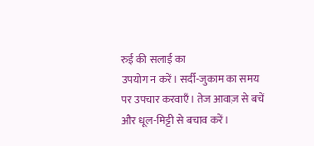रुई की सलाई का
उपयोग न करें। सर्दी-जुकाम का समय
पर उपचार करवाएँ। तेज आवाज़ से बचें और धूल-मिट्टी से बचाव करें।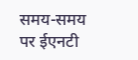समय-समय पर ईएनटी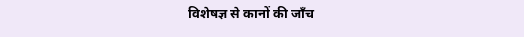विशेषज्ञ से कानों की जाँच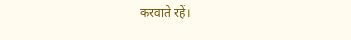करवाते रहें।